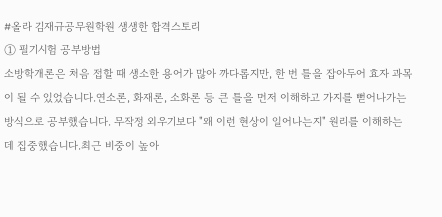#올라 김재규공무원학원 생생한 합격스토리
① 필기시험 공부방법
소방학개론은 처음 접할 때 생소한 용어가 많아 까다롭지만, 한 번 틀을 잡아두어 효자 과목이 될 수 있었습니다.연소론, 화재론, 소화론 등 큰 틀을 먼저 이해하고 가지를 뻗어나가는 방식으로 공부했습니다. 무작정 외우기보다 "왜 이런 현상이 일어나는지" 원리를 이해하는 데 집중했습니다.최근 비중이 높아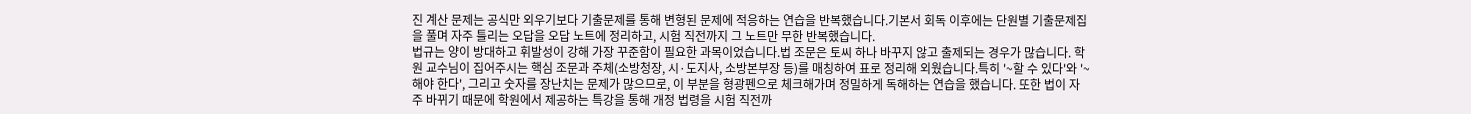진 계산 문제는 공식만 외우기보다 기출문제를 통해 변형된 문제에 적응하는 연습을 반복했습니다.기본서 회독 이후에는 단원별 기출문제집을 풀며 자주 틀리는 오답을 오답 노트에 정리하고, 시험 직전까지 그 노트만 무한 반복했습니다.
법규는 양이 방대하고 휘발성이 강해 가장 꾸준함이 필요한 과목이었습니다.법 조문은 토씨 하나 바꾸지 않고 출제되는 경우가 많습니다. 학원 교수님이 집어주시는 핵심 조문과 주체(소방청장, 시·도지사, 소방본부장 등)를 매칭하여 표로 정리해 외웠습니다.특히 '~할 수 있다'와 '~해야 한다', 그리고 숫자를 장난치는 문제가 많으므로, 이 부분을 형광펜으로 체크해가며 정밀하게 독해하는 연습을 했습니다. 또한 법이 자주 바뀌기 때문에 학원에서 제공하는 특강을 통해 개정 법령을 시험 직전까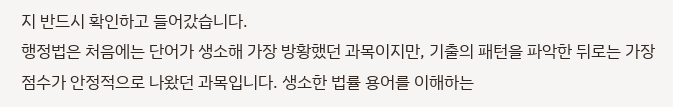지 반드시 확인하고 들어갔습니다.
행정법은 처음에는 단어가 생소해 가장 방황했던 과목이지만, 기출의 패턴을 파악한 뒤로는 가장 점수가 안정적으로 나왔던 과목입니다. 생소한 법률 용어를 이해하는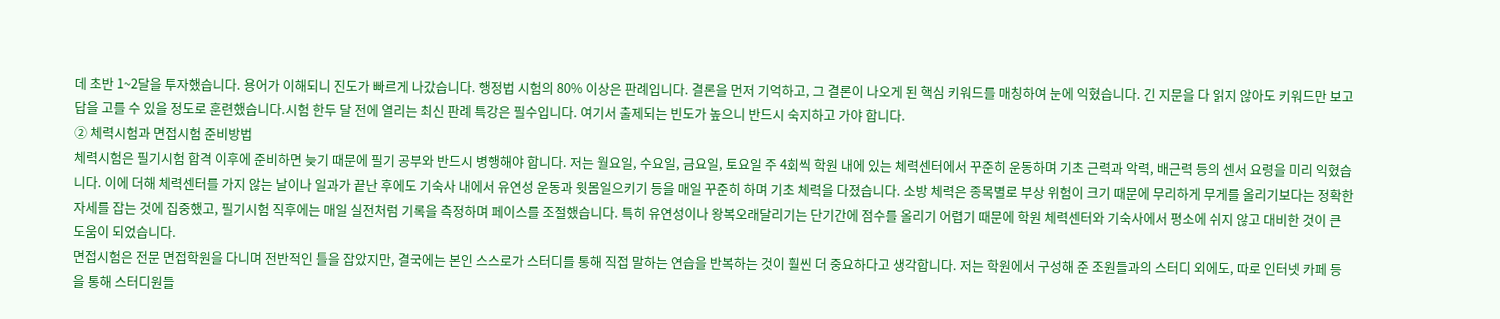데 초반 1~2달을 투자했습니다. 용어가 이해되니 진도가 빠르게 나갔습니다. 행정법 시험의 80% 이상은 판례입니다. 결론을 먼저 기억하고, 그 결론이 나오게 된 핵심 키워드를 매칭하여 눈에 익혔습니다. 긴 지문을 다 읽지 않아도 키워드만 보고 답을 고를 수 있을 정도로 훈련했습니다.시험 한두 달 전에 열리는 최신 판례 특강은 필수입니다. 여기서 출제되는 빈도가 높으니 반드시 숙지하고 가야 합니다.
② 체력시험과 면접시험 준비방법
체력시험은 필기시험 합격 이후에 준비하면 늦기 때문에 필기 공부와 반드시 병행해야 합니다. 저는 월요일, 수요일, 금요일, 토요일 주 4회씩 학원 내에 있는 체력센터에서 꾸준히 운동하며 기초 근력과 악력, 배근력 등의 센서 요령을 미리 익혔습니다. 이에 더해 체력센터를 가지 않는 날이나 일과가 끝난 후에도 기숙사 내에서 유연성 운동과 윗몸일으키기 등을 매일 꾸준히 하며 기초 체력을 다졌습니다. 소방 체력은 종목별로 부상 위험이 크기 때문에 무리하게 무게를 올리기보다는 정확한 자세를 잡는 것에 집중했고, 필기시험 직후에는 매일 실전처럼 기록을 측정하며 페이스를 조절했습니다. 특히 유연성이나 왕복오래달리기는 단기간에 점수를 올리기 어렵기 때문에 학원 체력센터와 기숙사에서 평소에 쉬지 않고 대비한 것이 큰 도움이 되었습니다.
면접시험은 전문 면접학원을 다니며 전반적인 틀을 잡았지만, 결국에는 본인 스스로가 스터디를 통해 직접 말하는 연습을 반복하는 것이 훨씬 더 중요하다고 생각합니다. 저는 학원에서 구성해 준 조원들과의 스터디 외에도, 따로 인터넷 카페 등을 통해 스터디원들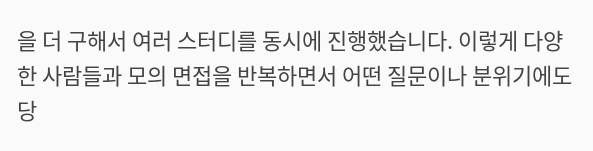을 더 구해서 여러 스터디를 동시에 진행했습니다. 이렇게 다양한 사람들과 모의 면접을 반복하면서 어떤 질문이나 분위기에도 당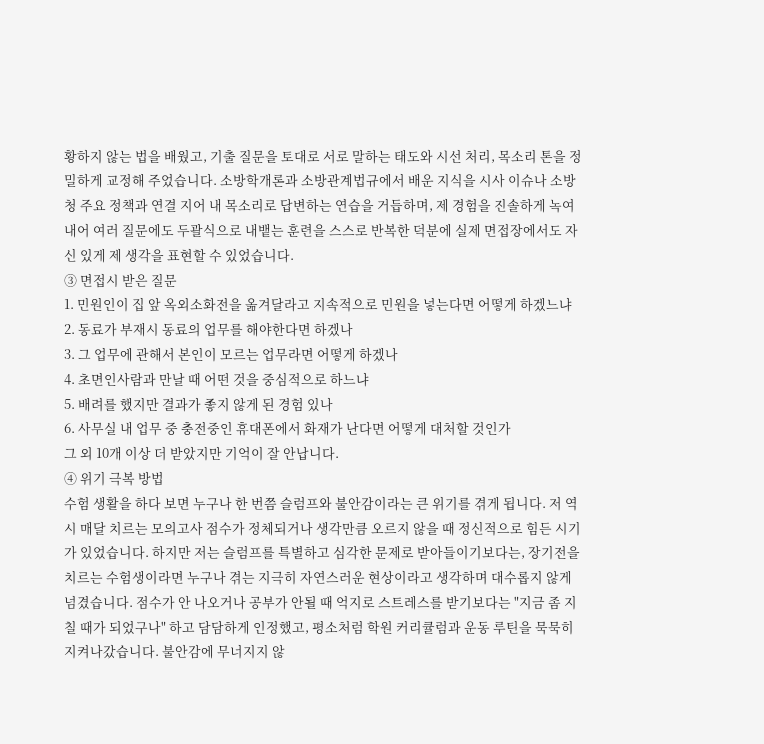황하지 않는 법을 배웠고, 기출 질문을 토대로 서로 말하는 태도와 시선 처리, 목소리 톤을 정밀하게 교정해 주었습니다. 소방학개론과 소방관계법규에서 배운 지식을 시사 이슈나 소방청 주요 정책과 연결 지어 내 목소리로 답변하는 연습을 거듭하며, 제 경험을 진솔하게 녹여내어 여러 질문에도 두괄식으로 내뱉는 훈련을 스스로 반복한 덕분에 실제 면접장에서도 자신 있게 제 생각을 표현할 수 있었습니다.
③ 면접시 받은 질문
1. 민원인이 집 앞 옥외소화전을 옮겨달라고 지속적으로 민원을 넣는다면 어떻게 하겠느냐
2. 동료가 부재시 동료의 업무를 해야한다면 하겠나
3. 그 업무에 관해서 본인이 모르는 업무라면 어떻게 하겠나
4. 초면인사람과 만날 때 어떤 것을 중심적으로 하느냐
5. 배려를 했지만 결과가 좋지 않게 된 경험 있나
6. 사무실 내 업무 중 충전중인 휴대폰에서 화재가 난다면 어떻게 대처할 것인가
그 외 10개 이상 더 받았지만 기억이 잘 안납니다.
④ 위기 극복 방법
수험 생활을 하다 보면 누구나 한 번쯤 슬럼프와 불안감이라는 큰 위기를 겪게 됩니다. 저 역시 매달 치르는 모의고사 점수가 정체되거나 생각만큼 오르지 않을 때 정신적으로 힘든 시기가 있었습니다. 하지만 저는 슬럼프를 특별하고 심각한 문제로 받아들이기보다는, 장기전을 치르는 수험생이라면 누구나 겪는 지극히 자연스러운 현상이라고 생각하며 대수롭지 않게 넘겼습니다. 점수가 안 나오거나 공부가 안될 때 억지로 스트레스를 받기보다는 "지금 좀 지칠 때가 되었구나" 하고 담담하게 인정했고, 평소처럼 학원 커리큘럼과 운동 루틴을 묵묵히 지켜나갔습니다. 불안감에 무너지지 않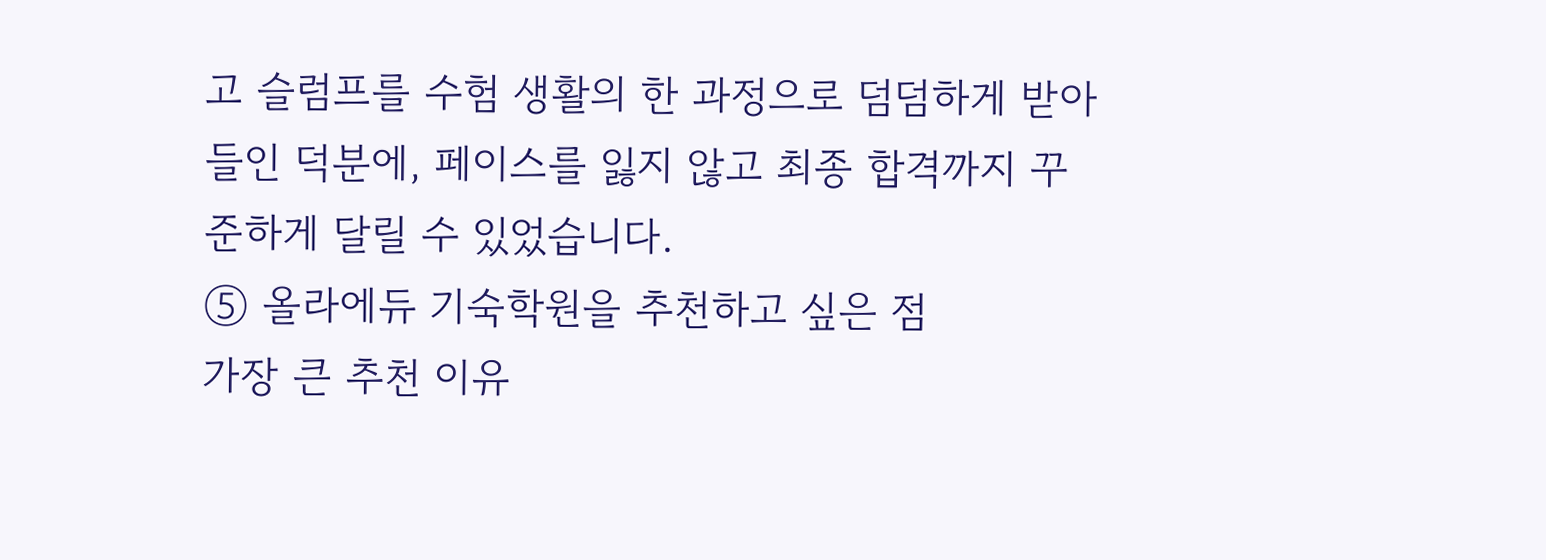고 슬럼프를 수험 생활의 한 과정으로 덤덤하게 받아들인 덕분에, 페이스를 잃지 않고 최종 합격까지 꾸준하게 달릴 수 있었습니다.
⑤ 올라에듀 기숙학원을 추천하고 싶은 점
가장 큰 추천 이유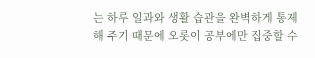는 하루 일과와 생활 습관을 완벽하게 통제해 주기 때문에 오롯이 공부에만 집중할 수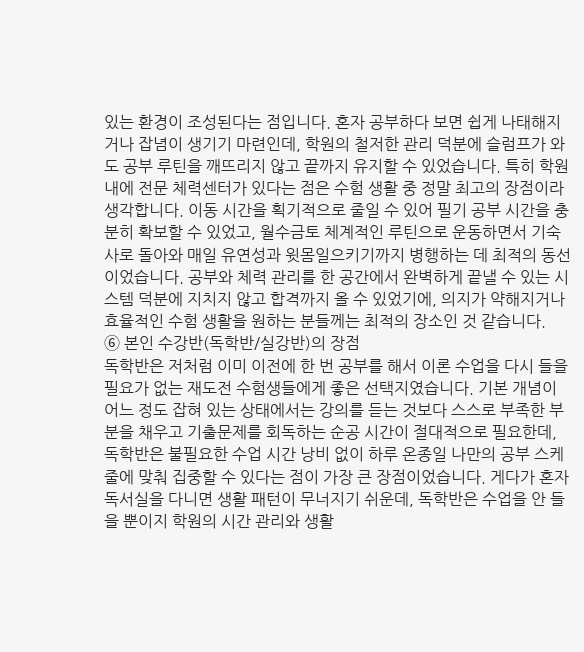있는 환경이 조성된다는 점입니다. 혼자 공부하다 보면 쉽게 나태해지거나 잡념이 생기기 마련인데, 학원의 철저한 관리 덕분에 슬럼프가 와도 공부 루틴을 깨뜨리지 않고 끝까지 유지할 수 있었습니다. 특히 학원 내에 전문 체력센터가 있다는 점은 수험 생활 중 정말 최고의 장점이라 생각합니다. 이동 시간을 획기적으로 줄일 수 있어 필기 공부 시간을 충분히 확보할 수 있었고, 월수금토 체계적인 루틴으로 운동하면서 기숙사로 돌아와 매일 유연성과 윗몸일으키기까지 병행하는 데 최적의 동선이었습니다. 공부와 체력 관리를 한 공간에서 완벽하게 끝낼 수 있는 시스템 덕분에 지치지 않고 합격까지 올 수 있었기에, 의지가 약해지거나 효율적인 수험 생활을 원하는 분들께는 최적의 장소인 것 같습니다.
⑥ 본인 수강반(독학반/실강반)의 장점
독학반은 저처럼 이미 이전에 한 번 공부를 해서 이론 수업을 다시 들을 필요가 없는 재도전 수험생들에게 좋은 선택지였습니다. 기본 개념이 어느 정도 잡혀 있는 상태에서는 강의를 듣는 것보다 스스로 부족한 부분을 채우고 기출문제를 회독하는 순공 시간이 절대적으로 필요한데, 독학반은 불필요한 수업 시간 낭비 없이 하루 온종일 나만의 공부 스케줄에 맞춰 집중할 수 있다는 점이 가장 큰 장점이었습니다. 게다가 혼자 독서실을 다니면 생활 패턴이 무너지기 쉬운데, 독학반은 수업을 안 들을 뿐이지 학원의 시간 관리와 생활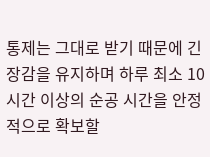통제는 그대로 받기 때문에 긴장감을 유지하며 하루 최소 10시간 이상의 순공 시간을 안정적으로 확보할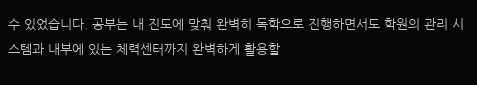수 있었습니다. 공부는 내 진도에 맞춰 완벽히 독학으로 진행하면서도 학원의 관리 시스템과 내부에 있는 체력센터까지 완벽하게 활용할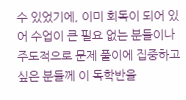수 있었기에, 이미 회독이 되어 있어 수업이 큰 필요 없는 분들이나 주도적으로 문제 풀이에 집중하고 싶은 분들께 이 독학반을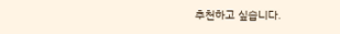추천하고 싶습니다.